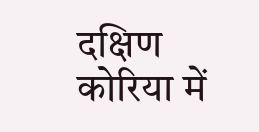दक्षिण कोरिया में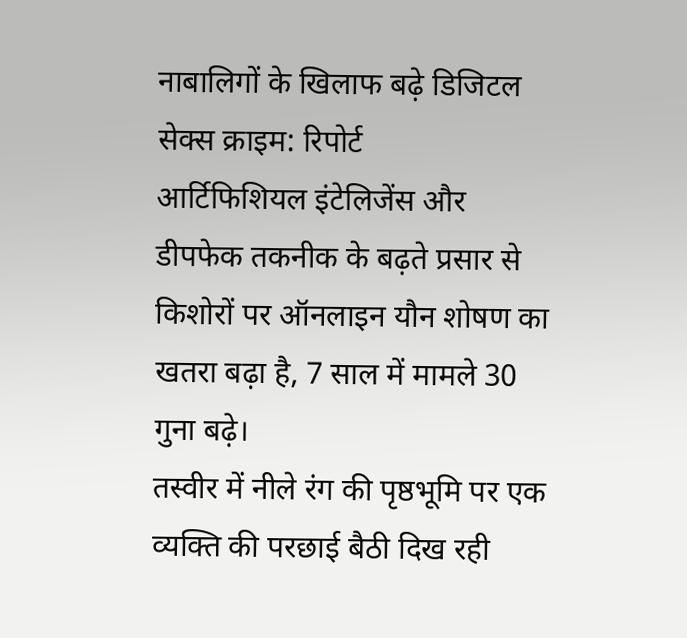नाबालिगों के खिलाफ बढ़े डिजिटल सेक्स क्राइम: रिपोर्ट
आर्टिफिशियल इंटेलिजेंस और डीपफेक तकनीक के बढ़ते प्रसार से किशोरों पर ऑनलाइन यौन शोषण का खतरा बढ़ा है, 7 साल में मामले 30 गुना बढ़े।
तस्वीर में नीले रंग की पृष्ठभूमि पर एक व्यक्ति की परछाई बैठी दिख रही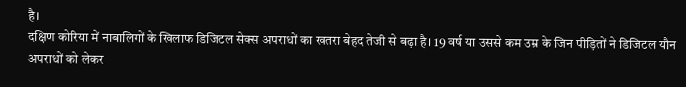है।
दक्षिण कोरिया में नाबालिगों के खिलाफ डिजिटल सेक्स अपराधों का खतरा बेहद तेजी से बढ़ा है। 19 वर्ष या उससे कम उम्र के जिन पीड़ितों ने डिजिटल यौन अपराधों को लेकर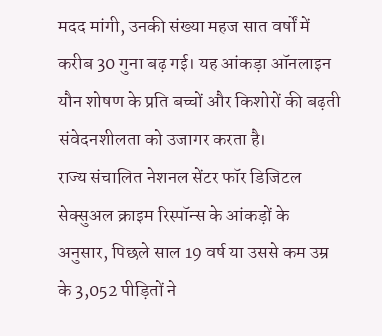मदद मांगी, उनकी संख्या महज सात वर्षों में करीब 30 गुना बढ़ गई। यह आंकड़ा ऑनलाइन यौन शोषण के प्रति बच्चों और किशोरों की बढ़ती संवेदनशीलता को उजागर करता है।
राज्य संचालित नेशनल सेंटर फॉर डिजिटल सेक्सुअल क्राइम रिस्पॉन्स के आंकड़ों के अनुसार, पिछले साल 19 वर्ष या उससे कम उम्र के 3,052 पीड़ितों ने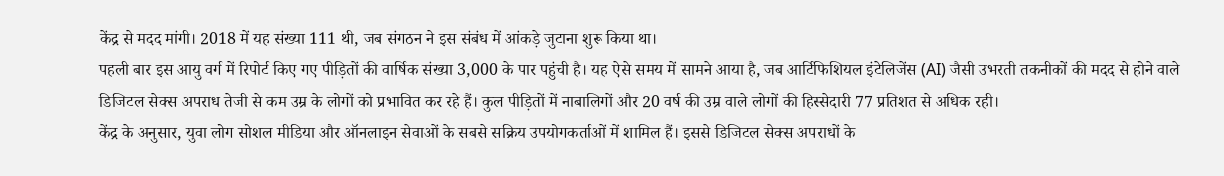केंद्र से मदद मांगी। 2018 में यह संख्या 111 थी, जब संगठन ने इस संबंध में आंकड़े जुटाना शुरू किया था।
पहली बार इस आयु वर्ग में रिपोर्ट किए गए पीड़ितों की वार्षिक संख्या 3,000 के पार पहुंची है। यह ऐसे समय में सामने आया है, जब आर्टिफिशियल इंटेलिजेंस (AI) जैसी उभरती तकनीकों की मदद से होने वाले डिजिटल सेक्स अपराध तेजी से कम उम्र के लोगों को प्रभावित कर रहे हैं। कुल पीड़ितों में नाबालिगों और 20 वर्ष की उम्र वाले लोगों की हिस्सेदारी 77 प्रतिशत से अधिक रही।
केंद्र के अनुसार, युवा लोग सोशल मीडिया और ऑनलाइन सेवाओं के सबसे सक्रिय उपयोगकर्ताओं में शामिल हैं। इससे डिजिटल सेक्स अपराधों के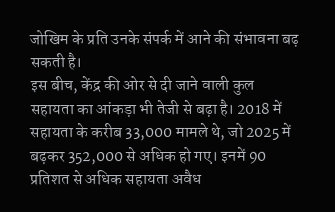जोखिम के प्रति उनके संपर्क में आने की संभावना बढ़ सकती है।
इस बीच, केंद्र की ओर से दी जाने वाली कुल सहायता का आंकड़ा भी तेजी से बढ़ा है। 2018 में सहायता के करीब 33,000 मामले थे, जो 2025 में बढ़कर 352,000 से अधिक हो गए। इनमें 90 प्रतिशत से अधिक सहायता अवैध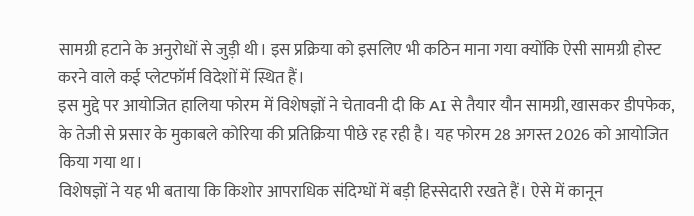सामग्री हटाने के अनुरोधों से जुड़ी थी। इस प्रक्रिया को इसलिए भी कठिन माना गया क्योंकि ऐसी सामग्री होस्ट करने वाले कई प्लेटफॉर्म विदेशों में स्थित हैं।
इस मुद्दे पर आयोजित हालिया फोरम में विशेषज्ञों ने चेतावनी दी कि AI से तैयार यौन सामग्री, खासकर डीपफेक, के तेजी से प्रसार के मुकाबले कोरिया की प्रतिक्रिया पीछे रह रही है। यह फोरम 28 अगस्त 2026 को आयोजित किया गया था।
विशेषज्ञों ने यह भी बताया कि किशोर आपराधिक संदिग्धों में बड़ी हिस्सेदारी रखते हैं। ऐसे में कानून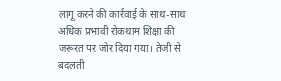लागू करने की कार्रवाई के साथ-साथ अधिक प्रभावी रोकथाम शिक्षा की जरूरत पर जोर दिया गया। तेजी से बदलती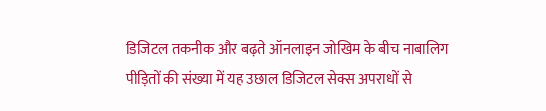डिजिटल तकनीक और बढ़ते ऑनलाइन जोखिम के बीच नाबालिग पीड़ितों की संख्या में यह उछाल डिजिटल सेक्स अपराधों से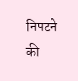निपटने की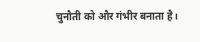चुनौती को और गंभीर बनाता है।